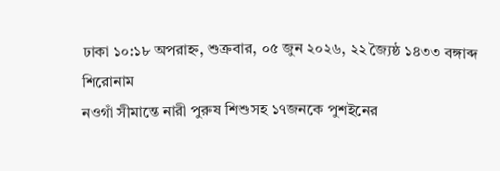ঢাকা ১০:১৮ অপরাহ্ন, শুক্রবার, ০৫ জুন ২০২৬, ২২ জ্যৈষ্ঠ ১৪৩৩ বঙ্গাব্দ
শিরোনাম
নওগাঁ সীমান্তে নারী পুরুষ শিশুসহ ১৭জনকে পুশইনের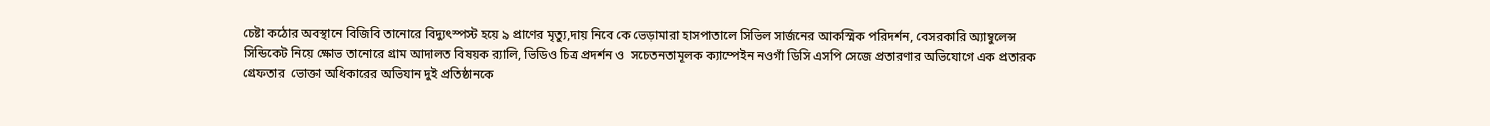চেষ্টা কঠোর অবস্থানে বিজিবি তানোরে বিদ্যুৎস্পস্ট হয়ে ৯ প্রাণের মৃত্যু,দায় নিবে কে ভেড়ামারা হাসপাতালে সিভিল সার্জনের আকস্মিক পরিদর্শন, বেসরকারি অ্যাম্বুলেন্স সিন্ডিকেট নিয়ে ক্ষোভ তানোরে গ্রাম আদালত বিষয়ক র‍্যালি, ভিডিও চিত্র প্রদর্শন ও  সচেতনতামূলক ক্যাম্পেইন নওগাঁ ডিসি এসপি সেজে প্রতারণার অভিযোগে এক প্রতারক গ্রেফতার  ভোক্তা অধিকারের অভিযান দুই প্রতিষ্ঠানকে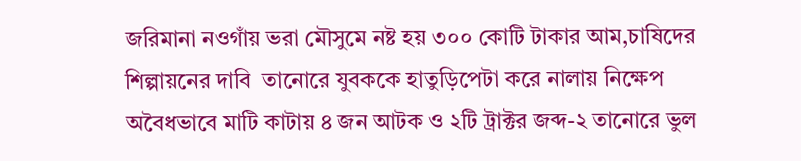জরিমানা নওগাঁয় ভরা মৌসুমে নষ্ট হয় ৩০০ কোটি টাকার আম,চাষিদের শিল্পায়নের দাবি  তানোরে যুবককে হাতুড়িপেটা করে নালায় নিক্ষেপ অবৈধভাবে মাটি কাটায় ৪ জন আটক ও ২টি ট্র‍াক্টর জব্দ-২ তানোরে ভুল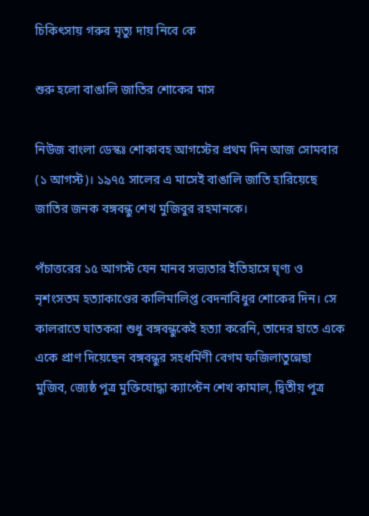চিকিৎসায় গরুর মৃত্যু দায় নিবে কে

শুরু হলো বাঙালি জাতির শোকের মাস

নিউজ বাংলা ডেস্কঃ শোকাবহ আগস্টের প্রথম দিন আজ সোমবার (১ আগস্ট)। ১৯৭৫ সালের এ মাসেই বাঙালি জাতি হারিয়েছে জাতির জনক বঙ্গবন্ধু শেখ মুজিবুর রহমানকে।

পঁচাত্তরের ১৫ আগস্ট যেন মানব সভ্যতার ইতিহাসে ঘৃণ্য ও নৃশংসতম হত্যাকাণ্ডের কালিমালিপ্ত বেদনাবিধুর শোকের দিন। সে কালরাতে ঘাতকরা শুধু বঙ্গবন্ধুকেই হত্যা করেনি, তাদের হাতে একে একে প্রাণ দিয়েছেন বঙ্গবন্ধুর সহধর্মিণী বেগম ফজিলাতুন্নেছা মুজিব, জ্যেষ্ঠ পুত্র মুক্তিযোদ্ধা ক্যাপ্টেন শেখ কামাল, দ্বিতীয় পুত্র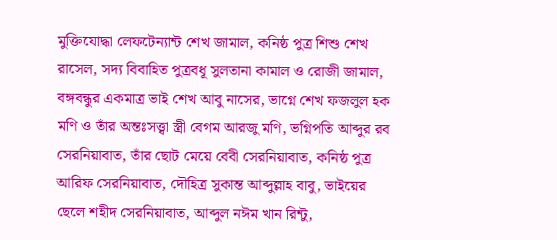মুক্তিযোদ্ধা লেফটেন্যান্ট শেখ জামাল, কনিষ্ঠ পুত্র শিশু শেখ রাসেল, সদ্য বিবাহিত পুত্রবধূ সুলতানা কামাল ও রোজী জামাল, বঙ্গবন্ধুর একমাত্র ভাই শেখ আবু নাসের, ভাগ্নে শেখ ফজলুল হক মণি ও তাঁর অন্তঃসত্ত্বা স্ত্রী বেগম আরজু মণি, ভগ্নিপতি আব্দুর রব সেরনিয়াবাত, তাঁর ছোট মেয়ে বেবী সেরনিয়াবাত, কনিষ্ঠ পুত্র আরিফ সেরনিয়াবাত, দৌহিত্র সুকান্ত আব্দুল্লাহ বাবু, ভাইয়ের ছেলে শহীদ সেরনিয়াবাত, আব্দুল নঈম খান রিন্টু,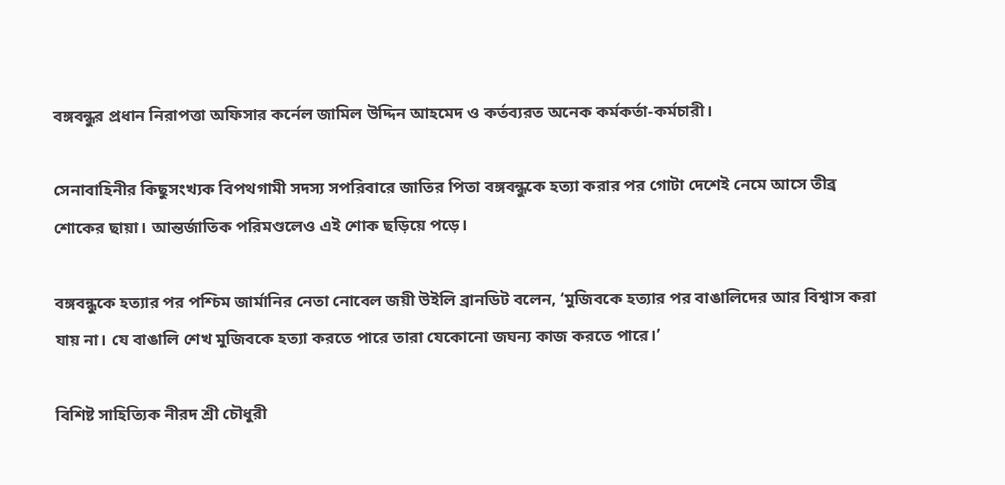বঙ্গবন্ধুর প্রধান নিরাপত্তা অফিসার কর্নেল জামিল উদ্দিন আহমেদ ও কর্তব্যরত অনেক কর্মকর্তা-কর্মচারী।

সেনাবাহিনীর কিছুসংখ্যক বিপথগামী সদস্য সপরিবারে জাতির পিতা বঙ্গবন্ধুকে হত্যা করার পর গোটা দেশেই নেমে আসে তীব্র শোকের ছায়া। আন্তর্জাতিক পরিমণ্ডলেও এই শোক ছড়িয়ে পড়ে।

বঙ্গবন্ধুকে হত্যার পর পশ্চিম জার্মানির নেতা নোবেল জয়ী উইলি ব্রানডিট বলেন, ‘মুজিবকে হত্যার পর বাঙালিদের আর বিশ্বাস করা যায় না। যে বাঙালি শেখ মুজিবকে হত্যা করতে পারে তারা যেকোনো জঘন্য কাজ করতে পারে।’

বিশিষ্ট সাহিত্যিক নীরদ শ্রী চৌধুরী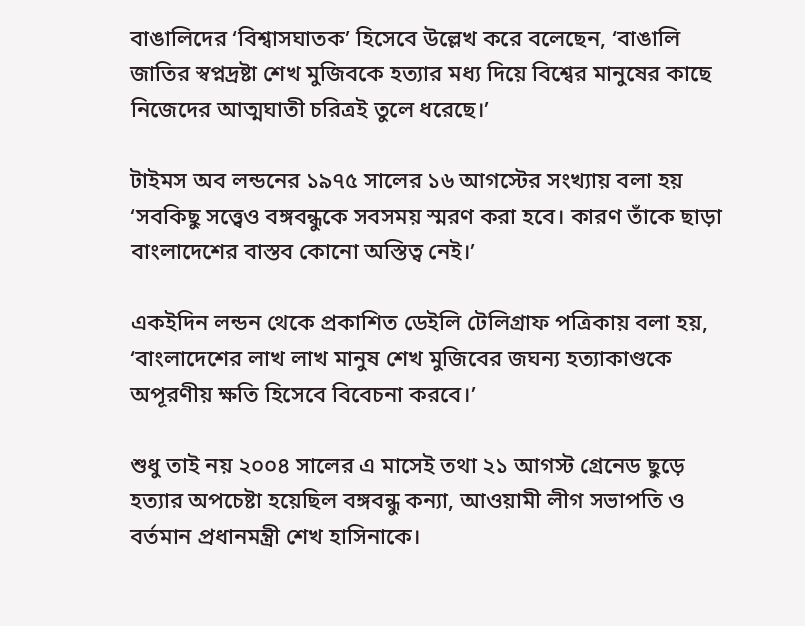বাঙালিদের ‘বিশ্বাসঘাতক’ হিসেবে উল্লেখ করে বলেছেন, ‘বাঙালি জাতির স্বপ্নদ্রষ্টা শেখ মুজিবকে হত্যার মধ্য দিয়ে বিশ্বের মানুষের কাছে নিজেদের আত্মঘাতী চরিত্রই তুলে ধরেছে।’

টাইমস অব লন্ডনের ১৯৭৫ সালের ১৬ আগস্টের সংখ্যায় বলা হয় ‘সবকিছু সত্ত্বেও বঙ্গবন্ধুকে সবসময় স্মরণ করা হবে। কারণ তাঁকে ছাড়া বাংলাদেশের বাস্তব কোনো অস্তিত্ব নেই।’

একইদিন লন্ডন থেকে প্রকাশিত ডেইলি টেলিগ্রাফ পত্রিকায় বলা হয়, ‘বাংলাদেশের লাখ লাখ মানুষ শেখ মুজিবের জঘন্য হত্যাকাণ্ডকে অপূরণীয় ক্ষতি হিসেবে বিবেচনা করবে।’

শুধু তাই নয় ২০০৪ সালের এ মাসেই তথা ২১ আগস্ট গ্রেনেড ছুড়ে হত্যার অপচেষ্টা হয়েছিল বঙ্গবন্ধু কন্যা, আওয়ামী লীগ সভাপতি ও বর্তমান প্রধানমন্ত্রী শেখ হাসিনাকে।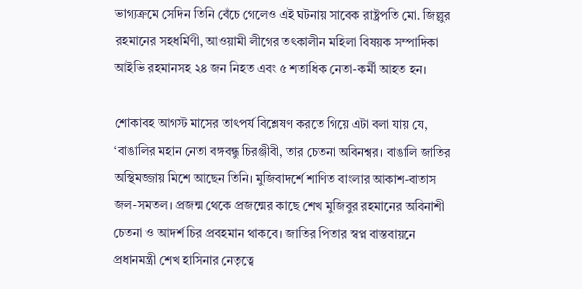ভাগ্যক্রমে সেদিন তিনি বেঁচে গেলেও এই ঘটনায় সাবেক রাষ্ট্রপতি মো. জিল্লুর রহমানের সহধর্মিণী, আওয়ামী লীগের তৎকালীন মহিলা বিষয়ক সম্পাদিকা আইভি রহমানসহ ২৪ জন নিহত এবং ৫ শতাধিক নেতা-কর্মী আহত হন।

শোকাবহ আগস্ট মাসের তাৎপর্য বিশ্লেষণ করতে গিয়ে এটা বলা যায় যে, ‘বাঙালির মহান নেতা বঙ্গবন্ধু চিরঞ্জীবী, তার চেতনা অবিনশ্বর। বাঙালি জাতির অস্থিমজ্জায় মিশে আছেন তিনি। মুজিবাদর্শে শাণিত বাংলার আকাশ-বাতাস জল-সমতল। প্রজন্ম থেকে প্রজন্মের কাছে শেখ মুজিবুর রহমানের অবিনাশী চেতনা ও আদর্শ চির প্রবহমান থাকবে। জাতির পিতার স্বপ্ন বাস্তবায়নে প্রধানমন্ত্রী শেখ হাসিনার নেতৃত্বে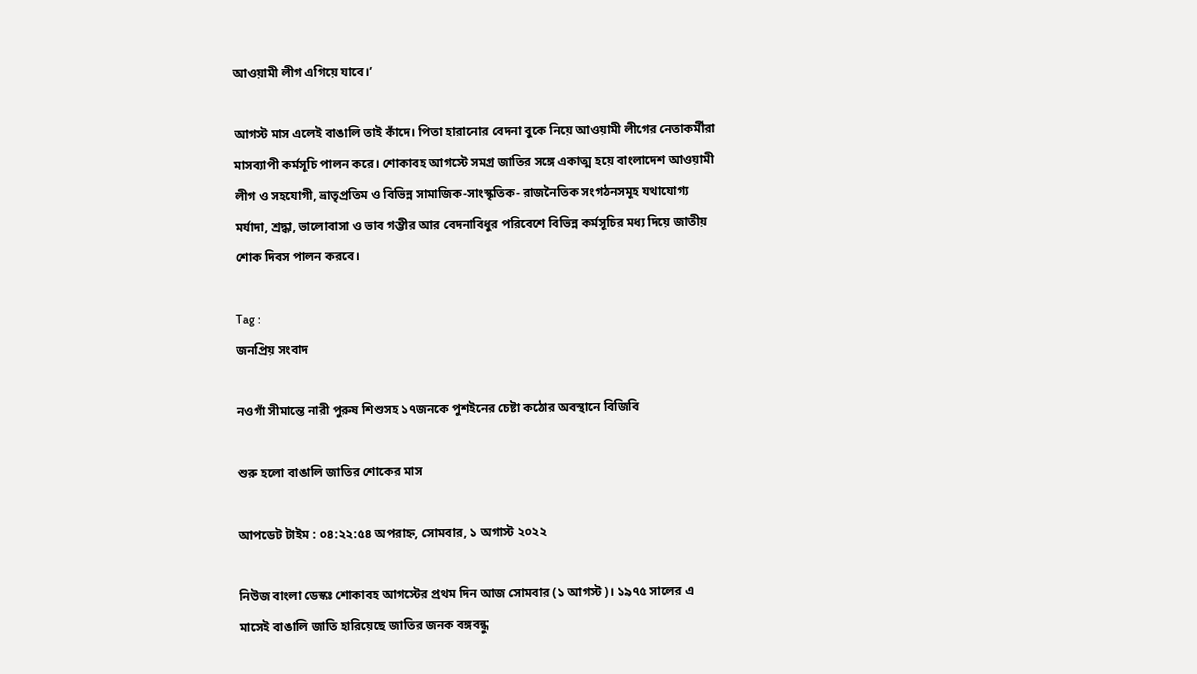আওয়ামী লীগ এগিয়ে যাবে।’

আগস্ট মাস এলেই বাঙালি তাই কাঁদে। পিতা হারানোর বেদনা বুকে নিয়ে আওয়ামী লীগের নেতাকর্মীরা মাসব্যাপী কর্মসূচি পালন করে। শোকাবহ আগস্টে সমগ্র জাতির সঙ্গে একাত্ম হয়ে বাংলাদেশ আওয়ামী লীগ ও সহযোগী, ভ্রাতৃপ্রতিম ও বিভিন্ন সামাজিক-সাংস্কৃতিক- রাজনৈতিক সংগঠনসমূহ যথাযোগ্য মর্যাদা, শ্রদ্ধা, ভালোবাসা ও ভাব গম্ভীর আর বেদনাবিধুর পরিবেশে বিভিন্ন কর্মসূচির মধ্য দিয়ে জাতীয় শোক দিবস পালন করবে।

Tag :
জনপ্রিয় সংবাদ

নওগাঁ সীমান্তে নারী পুরুষ শিশুসহ ১৭জনকে পুশইনের চেষ্টা কঠোর অবস্থানে বিজিবি

শুরু হলো বাঙালি জাতির শোকের মাস

আপডেট টাইম : ০৪:২২:৫৪ অপরাহ্ন, সোমবার, ১ অগাস্ট ২০২২

নিউজ বাংলা ডেস্কঃ শোকাবহ আগস্টের প্রথম দিন আজ সোমবার (১ আগস্ট)। ১৯৭৫ সালের এ মাসেই বাঙালি জাতি হারিয়েছে জাতির জনক বঙ্গবন্ধু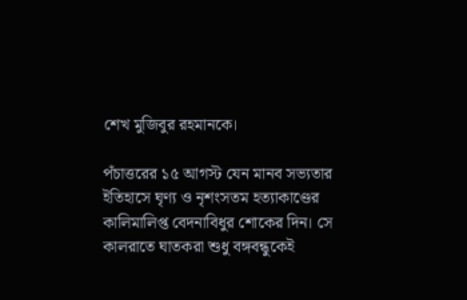শেখ মুজিবুর রহমানকে।

পঁচাত্তরের ১৫ আগস্ট যেন মানব সভ্যতার ইতিহাসে ঘৃণ্য ও নৃশংসতম হত্যাকাণ্ডের কালিমালিপ্ত বেদনাবিধুর শোকের দিন। সে কালরাতে ঘাতকরা শুধু বঙ্গবন্ধুকেই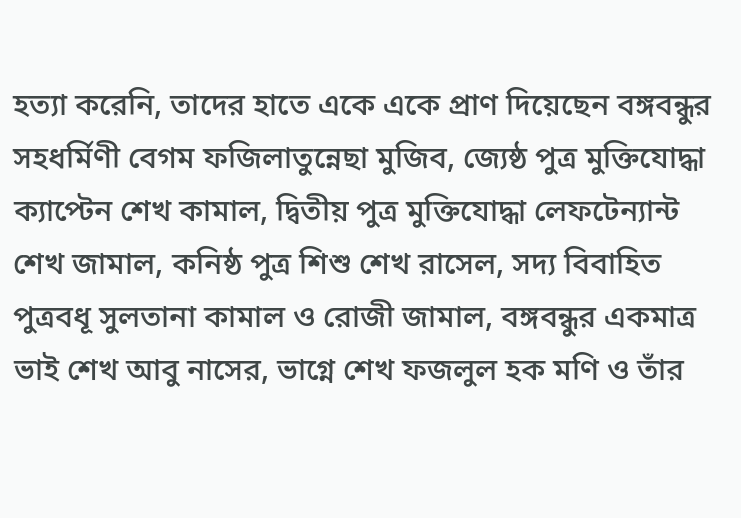হত্যা করেনি, তাদের হাতে একে একে প্রাণ দিয়েছেন বঙ্গবন্ধুর সহধর্মিণী বেগম ফজিলাতুন্নেছা মুজিব, জ্যেষ্ঠ পুত্র মুক্তিযোদ্ধা ক্যাপ্টেন শেখ কামাল, দ্বিতীয় পুত্র মুক্তিযোদ্ধা লেফটেন্যান্ট শেখ জামাল, কনিষ্ঠ পুত্র শিশু শেখ রাসেল, সদ্য বিবাহিত পুত্রবধূ সুলতানা কামাল ও রোজী জামাল, বঙ্গবন্ধুর একমাত্র ভাই শেখ আবু নাসের, ভাগ্নে শেখ ফজলুল হক মণি ও তাঁর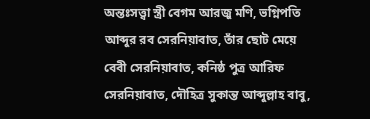অন্তঃসত্ত্বা স্ত্রী বেগম আরজু মণি, ভগ্নিপতি আব্দুর রব সেরনিয়াবাত, তাঁর ছোট মেয়ে বেবী সেরনিয়াবাত, কনিষ্ঠ পুত্র আরিফ সেরনিয়াবাত, দৌহিত্র সুকান্ত আব্দুল্লাহ বাবু,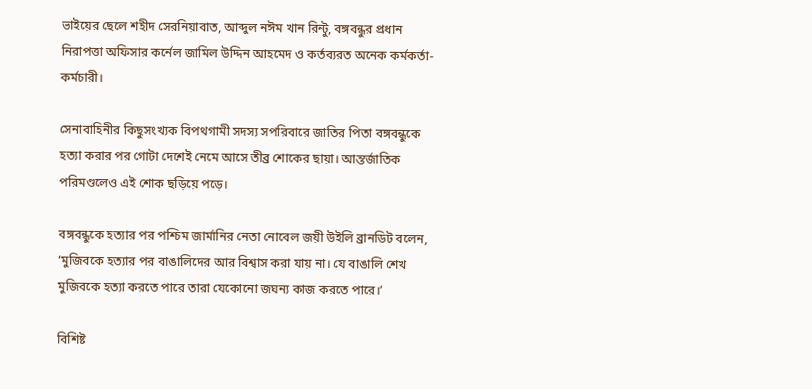ভাইয়ের ছেলে শহীদ সেরনিয়াবাত, আব্দুল নঈম খান রিন্টু, বঙ্গবন্ধুর প্রধান নিরাপত্তা অফিসার কর্নেল জামিল উদ্দিন আহমেদ ও কর্তব্যরত অনেক কর্মকর্তা-কর্মচারী।

সেনাবাহিনীর কিছুসংখ্যক বিপথগামী সদস্য সপরিবারে জাতির পিতা বঙ্গবন্ধুকে হত্যা করার পর গোটা দেশেই নেমে আসে তীব্র শোকের ছায়া। আন্তর্জাতিক পরিমণ্ডলেও এই শোক ছড়িয়ে পড়ে।

বঙ্গবন্ধুকে হত্যার পর পশ্চিম জার্মানির নেতা নোবেল জয়ী উইলি ব্রানডিট বলেন, ‘মুজিবকে হত্যার পর বাঙালিদের আর বিশ্বাস করা যায় না। যে বাঙালি শেখ মুজিবকে হত্যা করতে পারে তারা যেকোনো জঘন্য কাজ করতে পারে।’

বিশিষ্ট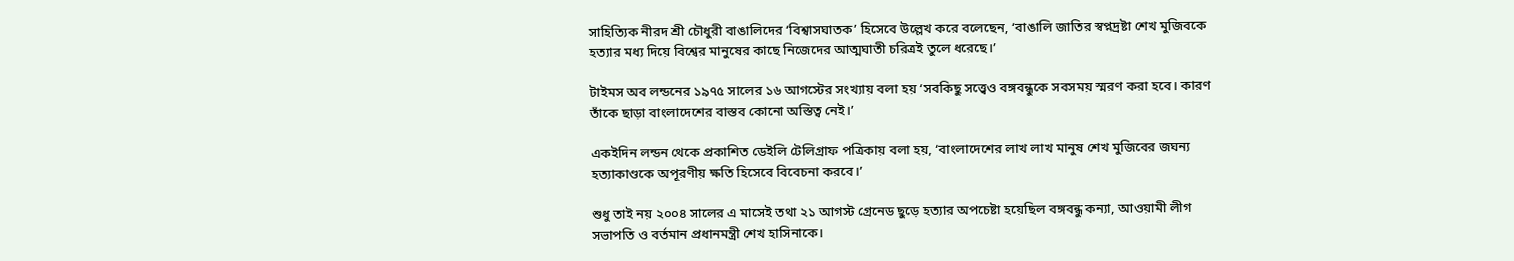সাহিত্যিক নীরদ শ্রী চৌধুরী বাঙালিদের ‘বিশ্বাসঘাতক’ হিসেবে উল্লেখ করে বলেছেন, ‘বাঙালি জাতির স্বপ্নদ্রষ্টা শেখ মুজিবকে হত্যার মধ্য দিয়ে বিশ্বের মানুষের কাছে নিজেদের আত্মঘাতী চরিত্রই তুলে ধরেছে।’

টাইমস অব লন্ডনের ১৯৭৫ সালের ১৬ আগস্টের সংখ্যায় বলা হয় ‘সবকিছু সত্ত্বেও বঙ্গবন্ধুকে সবসময় স্মরণ করা হবে। কারণ তাঁকে ছাড়া বাংলাদেশের বাস্তব কোনো অস্তিত্ব নেই।’

একইদিন লন্ডন থেকে প্রকাশিত ডেইলি টেলিগ্রাফ পত্রিকায় বলা হয়, ‘বাংলাদেশের লাখ লাখ মানুষ শেখ মুজিবের জঘন্য হত্যাকাণ্ডকে অপূরণীয় ক্ষতি হিসেবে বিবেচনা করবে।’

শুধু তাই নয় ২০০৪ সালের এ মাসেই তথা ২১ আগস্ট গ্রেনেড ছুড়ে হত্যার অপচেষ্টা হয়েছিল বঙ্গবন্ধু কন্যা, আওয়ামী লীগ সভাপতি ও বর্তমান প্রধানমন্ত্রী শেখ হাসিনাকে।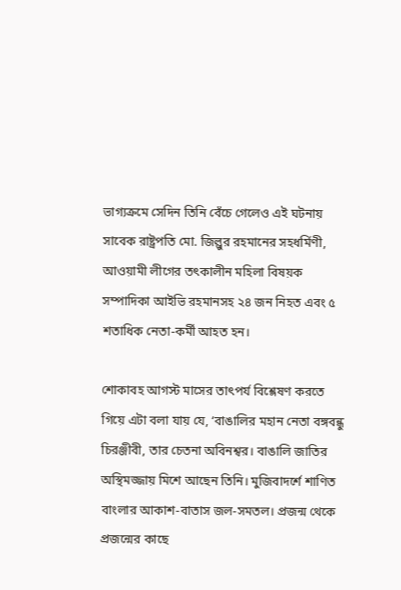ভাগ্যক্রমে সেদিন তিনি বেঁচে গেলেও এই ঘটনায় সাবেক রাষ্ট্রপতি মো. জিল্লুর রহমানের সহধর্মিণী, আওয়ামী লীগের তৎকালীন মহিলা বিষয়ক সম্পাদিকা আইভি রহমানসহ ২৪ জন নিহত এবং ৫ শতাধিক নেতা-কর্মী আহত হন।

শোকাবহ আগস্ট মাসের তাৎপর্য বিশ্লেষণ করতে গিয়ে এটা বলা যায় যে, ‘বাঙালির মহান নেতা বঙ্গবন্ধু চিরঞ্জীবী, তার চেতনা অবিনশ্বর। বাঙালি জাতির অস্থিমজ্জায় মিশে আছেন তিনি। মুজিবাদর্শে শাণিত বাংলার আকাশ-বাতাস জল-সমতল। প্রজন্ম থেকে প্রজন্মের কাছে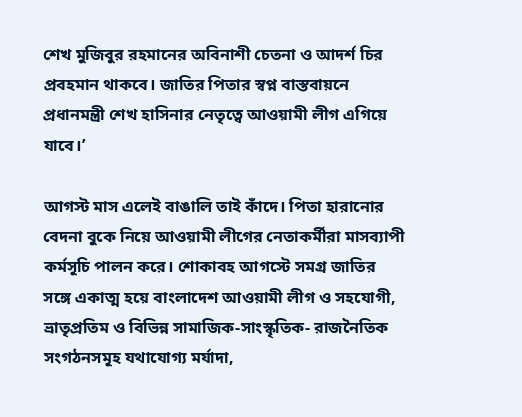শেখ মুজিবুর রহমানের অবিনাশী চেতনা ও আদর্শ চির প্রবহমান থাকবে। জাতির পিতার স্বপ্ন বাস্তবায়নে প্রধানমন্ত্রী শেখ হাসিনার নেতৃত্বে আওয়ামী লীগ এগিয়ে যাবে।’

আগস্ট মাস এলেই বাঙালি তাই কাঁদে। পিতা হারানোর বেদনা বুকে নিয়ে আওয়ামী লীগের নেতাকর্মীরা মাসব্যাপী কর্মসূচি পালন করে। শোকাবহ আগস্টে সমগ্র জাতির সঙ্গে একাত্ম হয়ে বাংলাদেশ আওয়ামী লীগ ও সহযোগী, ভ্রাতৃপ্রতিম ও বিভিন্ন সামাজিক-সাংস্কৃতিক- রাজনৈতিক সংগঠনসমূহ যথাযোগ্য মর্যাদা,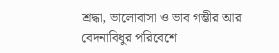শ্রদ্ধা, ভালোবাসা ও ভাব গম্ভীর আর বেদনাবিধুর পরিবেশে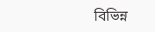বিভিন্ন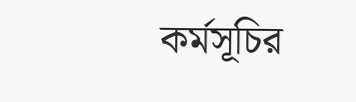কর্মসূচির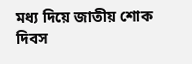মধ্য দিয়ে জাতীয় শোক দিবস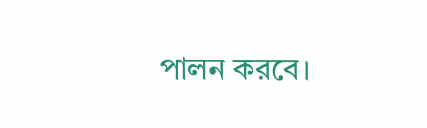পালন করবে।